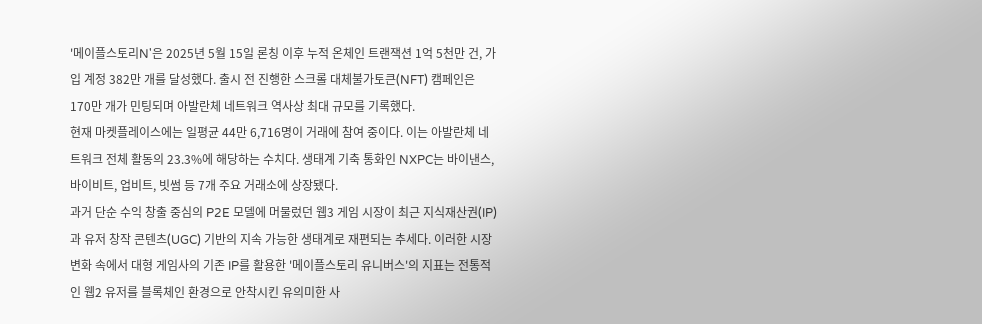'메이플스토리N'은 2025년 5월 15일 론칭 이후 누적 온체인 트랜잭션 1억 5천만 건, 가입 계정 382만 개를 달성했다. 출시 전 진행한 스크롤 대체불가토큰(NFT) 캠페인은 170만 개가 민팅되며 아발란체 네트워크 역사상 최대 규모를 기록했다.
현재 마켓플레이스에는 일평균 44만 6,716명이 거래에 참여 중이다. 이는 아발란체 네트워크 전체 활동의 23.3%에 해당하는 수치다. 생태계 기축 통화인 NXPC는 바이낸스, 바이비트, 업비트, 빗썸 등 7개 주요 거래소에 상장됐다.
과거 단순 수익 창출 중심의 P2E 모델에 머물렀던 웹3 게임 시장이 최근 지식재산권(IP)과 유저 창작 콘텐츠(UGC) 기반의 지속 가능한 생태계로 재편되는 추세다. 이러한 시장 변화 속에서 대형 게임사의 기존 IP를 활용한 '메이플스토리 유니버스'의 지표는 전통적인 웹2 유저를 블록체인 환경으로 안착시킨 유의미한 사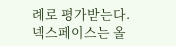례로 평가받는다.
넥스페이스는 올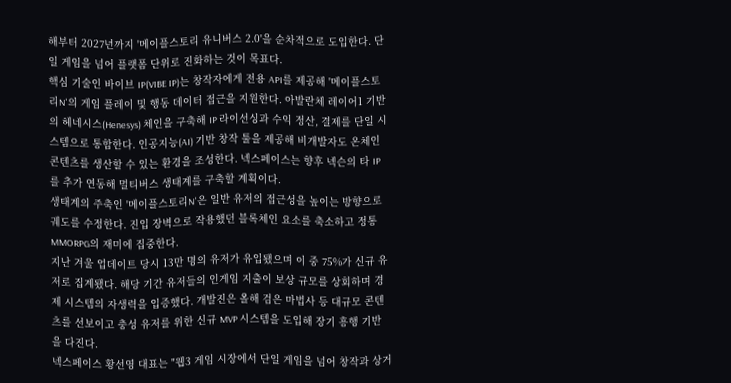해부터 2027년까지 '메이플스토리 유니버스 2.0'을 순차적으로 도입한다. 단일 게임을 넘어 플랫폼 단위로 진화하는 것이 목표다.
핵심 기술인 바이브 IP(VIBE IP)는 창작자에게 전용 API를 제공해 '메이플스토리N'의 게임 플레이 및 행동 데이터 접근을 지원한다. 아발란체 레이어1 기반의 헤네시스(Henesys) 체인을 구축해 IP 라이선싱과 수익 정산, 결제를 단일 시스템으로 통합한다. 인공지능(AI) 기반 창작 툴을 제공해 비개발자도 온체인 콘텐츠를 생산할 수 있는 환경을 조성한다. 넥스페이스는 향후 넥슨의 타 IP를 추가 연동해 멀티버스 생태계를 구축할 계획이다.
생태계의 주축인 '메이플스토리N'은 일반 유저의 접근성을 높이는 방향으로 궤도를 수정한다. 진입 장벽으로 작용했던 블록체인 요소를 축소하고 정통 MMORPG의 재미에 집중한다.
지난 겨울 업데이트 당시 13만 명의 유저가 유입됐으며 이 중 75%가 신규 유저로 집계됐다. 해당 기간 유저들의 인게임 지출이 보상 규모를 상회하며 경제 시스템의 자생력을 입증했다. 개발진은 올해 검은 마법사 등 대규모 콘텐츠를 선보이고 충성 유저를 위한 신규 MVP 시스템을 도입해 장기 흥행 기반을 다진다.
넥스페이스 황선영 대표는 "웹3 게임 시장에서 단일 게임을 넘어 창작과 상거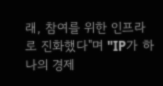래, 참여를 위한 인프라로 진화했다"며 "IP가 하나의 경제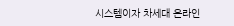시스템이자 차세대 온라인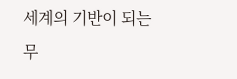세계의 기반이 되는 무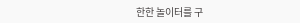한한 놀이터를 구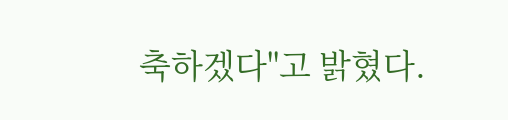축하겠다"고 밝혔다.